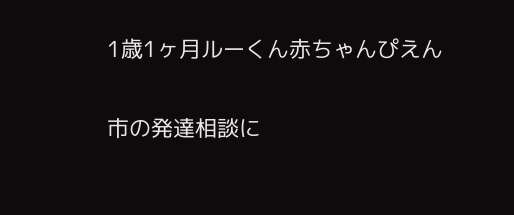1歳1ヶ月ルーくん赤ちゃんぴえん

市の発達相談に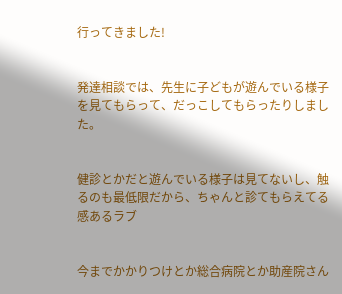行ってきました!


発達相談では、先生に子どもが遊んでいる様子を見てもらって、だっこしてもらったりしました。


健診とかだと遊んでいる様子は見てないし、触るのも最低限だから、ちゃんと診てもらえてる感あるラブ


今までかかりつけとか総合病院とか助産院さん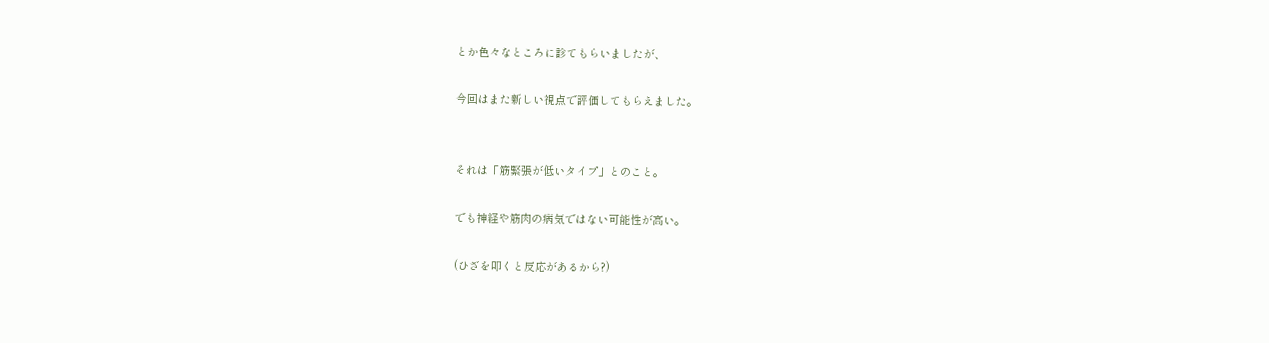とか色々なところに診てもらいましたが、

今回はまた新しい視点で評価してもらえました。


それは「筋緊張が低いタイプ」とのこと。

でも神経や筋肉の病気ではない可能性が高い。

(ひざを叩くと反応があるから?)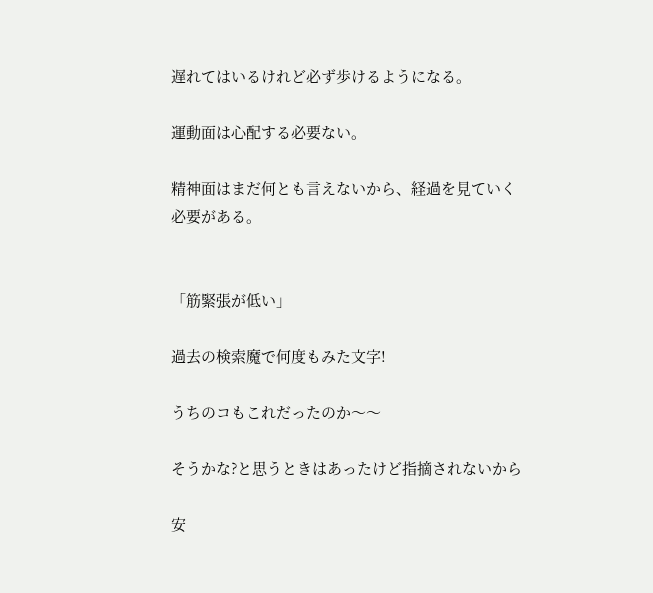遅れてはいるけれど必ず歩けるようになる。

運動面は心配する必要ない。

精神面はまだ何とも言えないから、経過を見ていく必要がある。


「筋緊張が低い」

過去の検索魔で何度もみた文字!

うちのコもこれだったのか〜〜

そうかな?と思うときはあったけど指摘されないから

安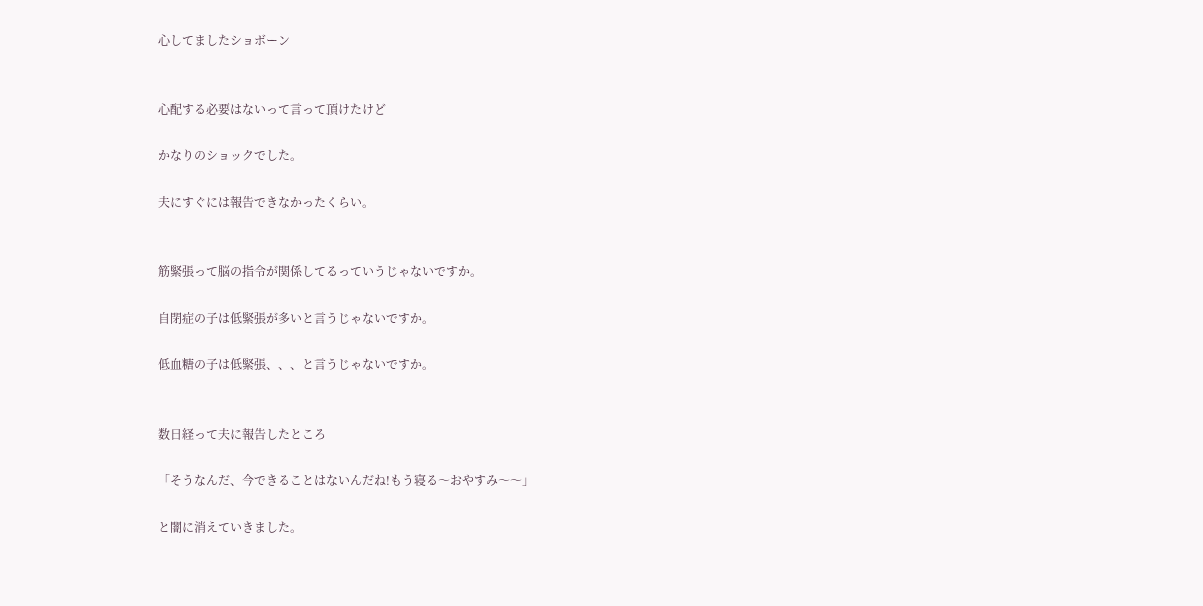心してましたショボーン


心配する必要はないって言って頂けたけど

かなりのショックでした。

夫にすぐには報告できなかったくらい。


筋緊張って脳の指令が関係してるっていうじゃないですか。

自閉症の子は低緊張が多いと言うじゃないですか。

低血糖の子は低緊張、、、と言うじゃないですか。


数日経って夫に報告したところ

「そうなんだ、今できることはないんだね!もう寝る〜おやすみ〜〜」

と闇に消えていきました。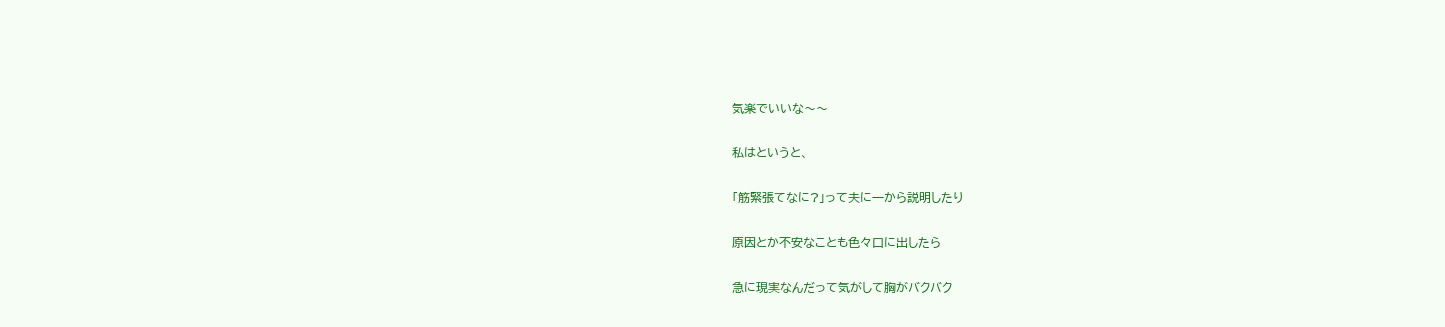気楽でいいな〜〜

私はというと、

「筋緊張てなに?」って夫に一から説明したり

原因とか不安なことも色々口に出したら

急に現実なんだって気がして胸がバクバク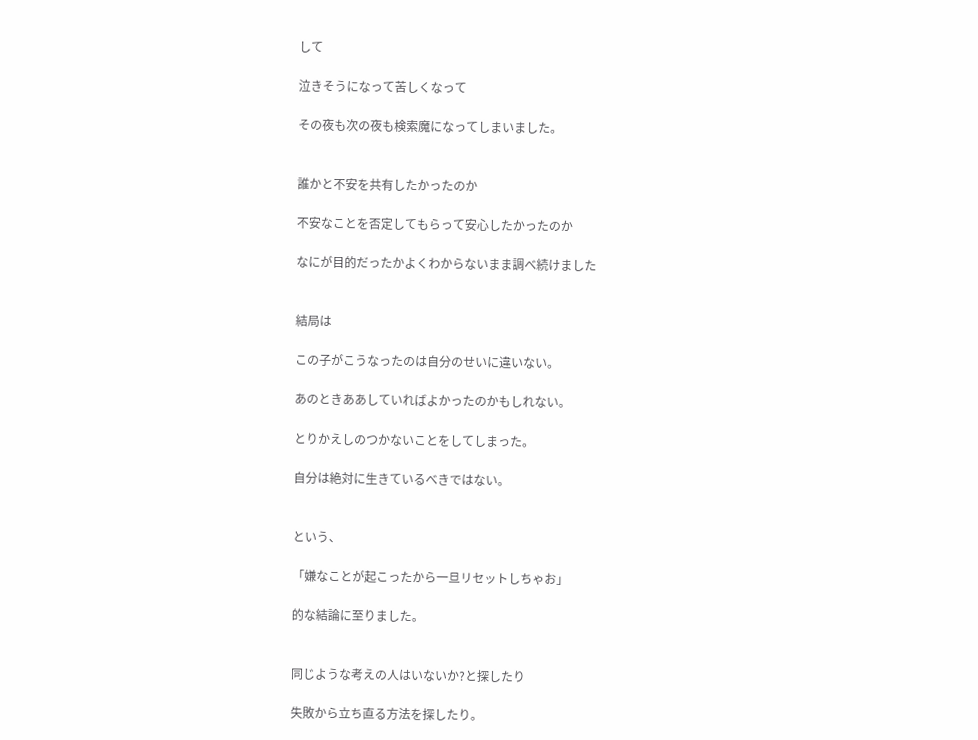して

泣きそうになって苦しくなって

その夜も次の夜も検索魔になってしまいました。


誰かと不安を共有したかったのか

不安なことを否定してもらって安心したかったのか

なにが目的だったかよくわからないまま調べ続けました


結局は

この子がこうなったのは自分のせいに違いない。

あのときああしていればよかったのかもしれない。

とりかえしのつかないことをしてしまった。

自分は絶対に生きているべきではない。


という、

「嫌なことが起こったから一旦リセットしちゃお」

的な結論に至りました。


同じような考えの人はいないか?と探したり

失敗から立ち直る方法を探したり。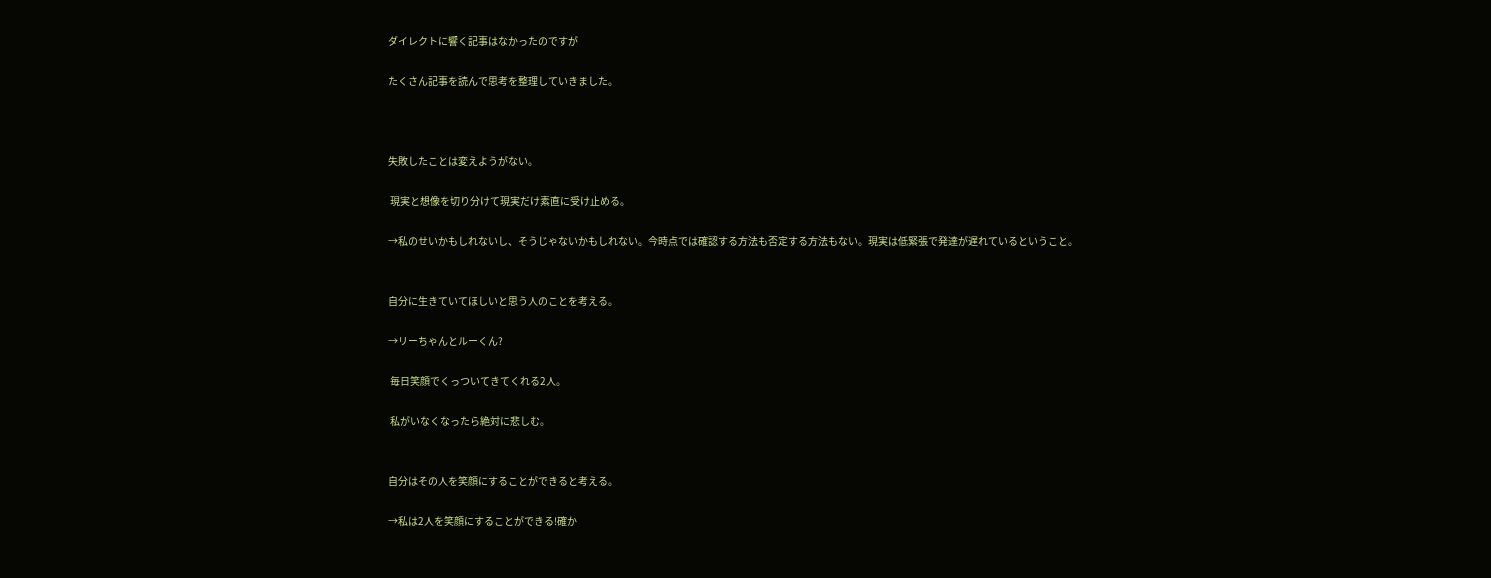ダイレクトに響く記事はなかったのですが

たくさん記事を読んで思考を整理していきました。



失敗したことは変えようがない。

 現実と想像を切り分けて現実だけ素直に受け止める。

→私のせいかもしれないし、そうじゃないかもしれない。今時点では確認する方法も否定する方法もない。現実は低緊張で発達が遅れているということ。


自分に生きていてほしいと思う人のことを考える。

→リーちゃんとルーくん?

 毎日笑顔でくっついてきてくれる2人。

 私がいなくなったら絶対に悲しむ。


自分はその人を笑顔にすることができると考える。

→私は2人を笑顔にすることができる!確か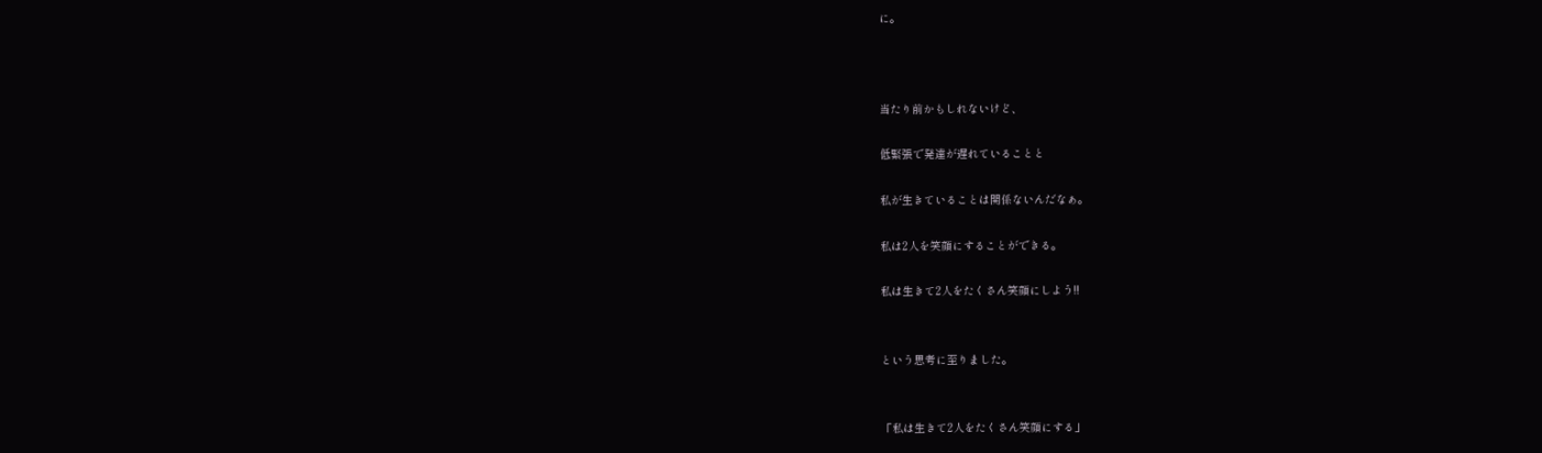に。



当たり前かもしれないけど、

低緊張で発達が遅れていることと

私が生きていることは関係ないんだなぁ。

私は2人を笑顔にすることができる。

私は生きて2人をたくさん笑顔にしよう!!


という思考に至りました。


「私は生きて2人をたくさん笑顔にする」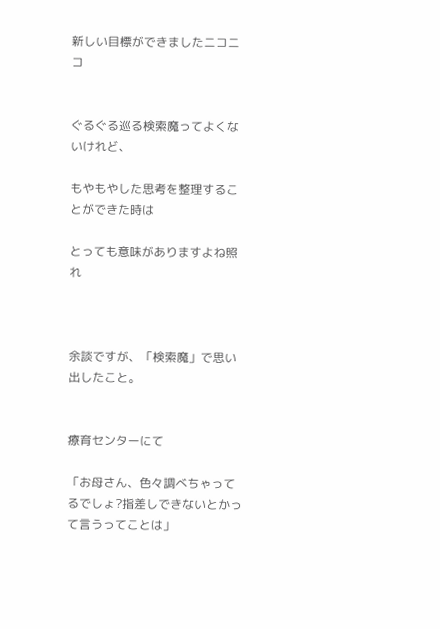新しい目標ができましたニコニコ


ぐるぐる巡る検索魔ってよくないけれど、

もやもやした思考を整理することができた時は

とっても意味がありますよね照れ



余談ですが、「検索魔」で思い出したこと。


療育センターにて

「お母さん、色々調べちゃってるでしょ?指差しできないとかって言うってことは」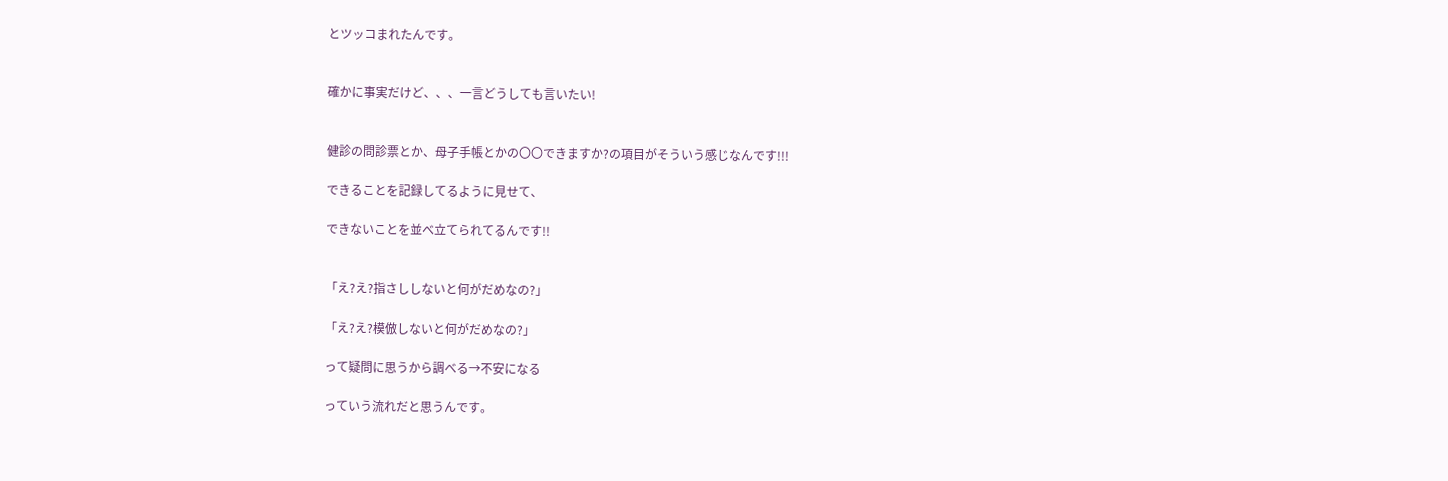とツッコまれたんです。


確かに事実だけど、、、一言どうしても言いたい!


健診の問診票とか、母子手帳とかの〇〇できますか?の項目がそういう感じなんです!!!

できることを記録してるように見せて、

できないことを並べ立てられてるんです!!


「え?え?指さししないと何がだめなの?」

「え?え?模倣しないと何がだめなの?」

って疑問に思うから調べる→不安になる

っていう流れだと思うんです。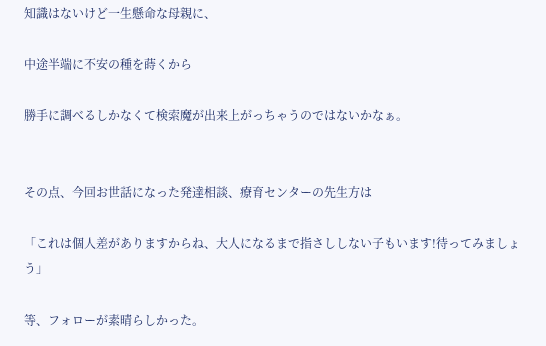知識はないけど一生懸命な母親に、

中途半端に不安の種を蒔くから

勝手に調べるしかなくて検索魔が出来上がっちゃうのではないかなぁ。


その点、今回お世話になった発達相談、療育センターの先生方は

「これは個人差がありますからね、大人になるまで指さししない子もいます!待ってみましょう」

等、フォローが素晴らしかった。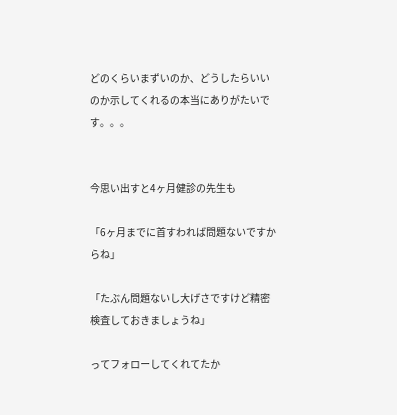どのくらいまずいのか、どうしたらいいのか示してくれるの本当にありがたいです。。。


今思い出すと4ヶ月健診の先生も

「6ヶ月までに首すわれば問題ないですからね」

「たぶん問題ないし大げさですけど精密検査しておきましょうね」

ってフォローしてくれてたか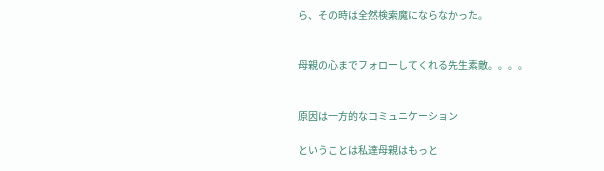ら、その時は全然検索魔にならなかった。


母親の心までフォローしてくれる先生素敵。。。。


原因は一方的なコミュニケーション

ということは私達母親はもっと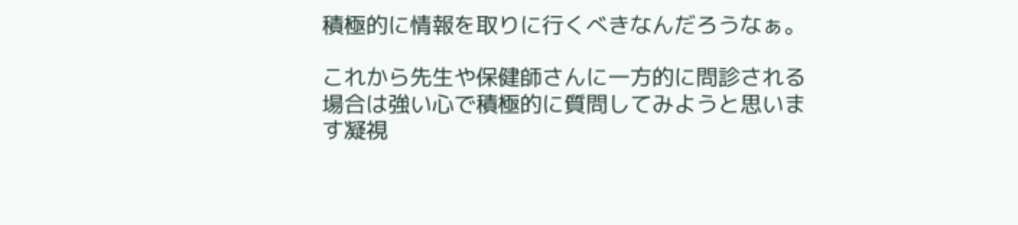積極的に情報を取りに行くべきなんだろうなぁ。

これから先生や保健師さんに一方的に問診される場合は強い心で積極的に質問してみようと思います凝視